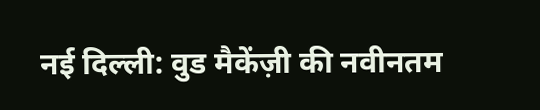नई दिल्ली: वुड मैकेंज़ी की नवीनतम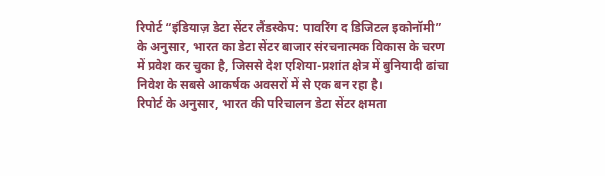रिपोर्ट “इंडियाज़ डेटा सेंटर लैंडस्केप: पावरिंग द डिजिटल इकोनॉमी” के अनुसार, भारत का डेटा सेंटर बाजार संरचनात्मक विकास के चरण में प्रवेश कर चुका है, जिससे देश एशिया-प्रशांत क्षेत्र में बुनियादी ढांचा निवेश के सबसे आकर्षक अवसरों में से एक बन रहा है।
रिपोर्ट के अनुसार, भारत की परिचालन डेटा सेंटर क्षमता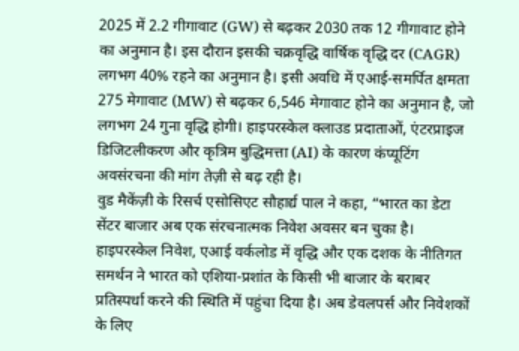2025 में 2.2 गीगावाट (GW) से बढ़कर 2030 तक 12 गीगावाट होने का अनुमान है। इस दौरान इसकी चक्रवृद्धि वार्षिक वृद्धि दर (CAGR) लगभग 40% रहने का अनुमान है। इसी अवधि में एआई-समर्पित क्षमता 275 मेगावाट (MW) से बढ़कर 6,546 मेगावाट होने का अनुमान है, जो लगभग 24 गुना वृद्धि होगी। हाइपरस्केल क्लाउड प्रदाताओं, एंटरप्राइज डिजिटलीकरण और कृत्रिम बुद्धिमत्ता (AI) के कारण कंप्यूटिंग अवसंरचना की मांग तेज़ी से बढ़ रही है।
वुड मैकेंज़ी के रिसर्च एसोसिएट सौहार्द्य पाल ने कहा, “भारत का डेटा सेंटर बाजार अब एक संरचनात्मक निवेश अवसर बन चुका है। हाइपरस्केल निवेश, एआई वर्कलोड में वृद्धि और एक दशक के नीतिगत समर्थन ने भारत को एशिया-प्रशांत के किसी भी बाजार के बराबर प्रतिस्पर्धा करने की स्थिति में पहुंचा दिया है। अब डेवलपर्स और निवेशकों के लिए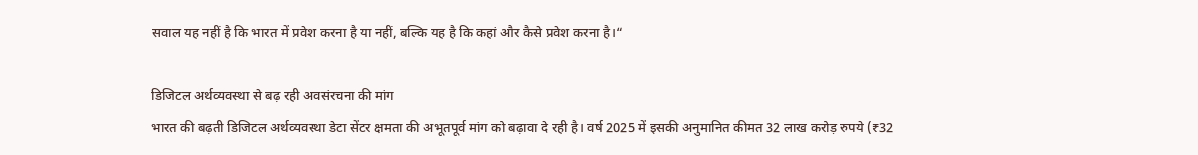सवाल यह नहीं है कि भारत में प्रवेश करना है या नहीं, बल्कि यह है कि कहां और कैसे प्रवेश करना है।“

डिजिटल अर्थव्यवस्था से बढ़ रही अवसंरचना की मांग
भारत की बढ़ती डिजिटल अर्थव्यवस्था डेटा सेंटर क्षमता की अभूतपूर्व मांग को बढ़ावा दे रही है। वर्ष 2025 में इसकी अनुमानित कीमत 32 लाख करोड़ रुपये (₹32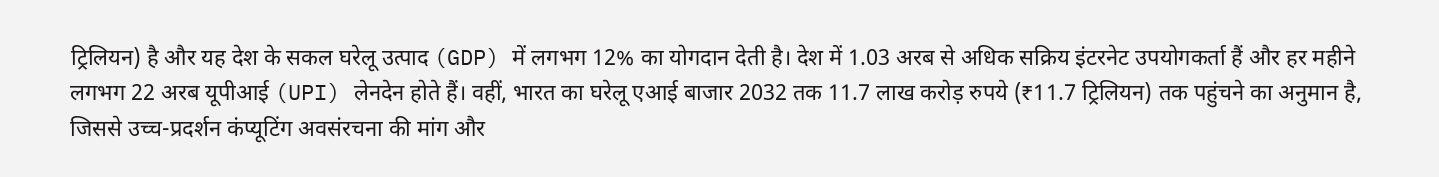ट्रिलियन) है और यह देश के सकल घरेलू उत्पाद (GDP) में लगभग 12% का योगदान देती है। देश में 1.03 अरब से अधिक सक्रिय इंटरनेट उपयोगकर्ता हैं और हर महीने लगभग 22 अरब यूपीआई (UPI) लेनदेन होते हैं। वहीं, भारत का घरेलू एआई बाजार 2032 तक 11.7 लाख करोड़ रुपये (₹11.7 ट्रिलियन) तक पहुंचने का अनुमान है, जिससे उच्च-प्रदर्शन कंप्यूटिंग अवसंरचना की मांग और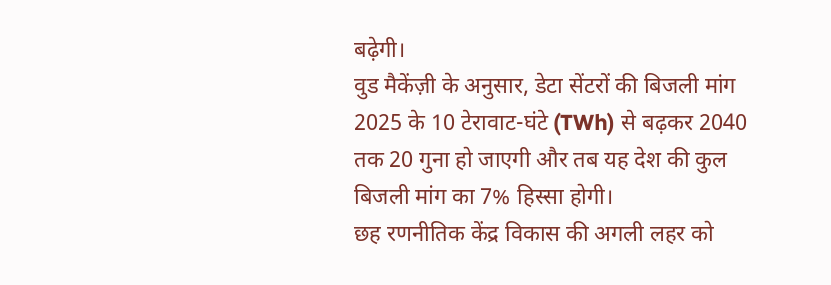बढ़ेगी।
वुड मैकेंज़ी के अनुसार, डेटा सेंटरों की बिजली मांग 2025 के 10 टेरावाट-घंटे (TWh) से बढ़कर 2040 तक 20 गुना हो जाएगी और तब यह देश की कुल बिजली मांग का 7% हिस्सा होगी।
छह रणनीतिक केंद्र विकास की अगली लहर को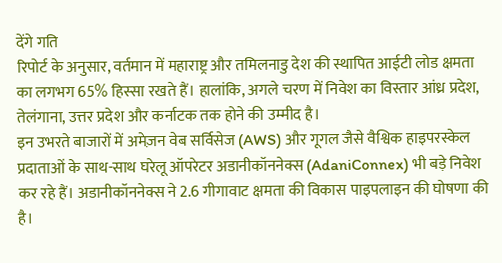देंगे गति
रिपोर्ट के अनुसार, वर्तमान में महाराष्ट्र और तमिलनाडु देश की स्थापित आईटी लोड क्षमता का लगभग 65% हिस्सा रखते हैं। हालांकि, अगले चरण में निवेश का विस्तार आंध्र प्रदेश, तेलंगाना, उत्तर प्रदेश और कर्नाटक तक होने की उम्मीद है।
इन उभरते बाजारों में अमेज़न वेब सर्विसेज (AWS) और गूगल जैसे वैश्विक हाइपरस्केल प्रदाताओं के साथ-साथ घरेलू ऑपरेटर अडानीकॉननेक्स (AdaniConnex) भी बड़े निवेश कर रहे हैं। अडानीकॉननेक्स ने 2.6 गीगावाट क्षमता की विकास पाइपलाइन की घोषणा की है।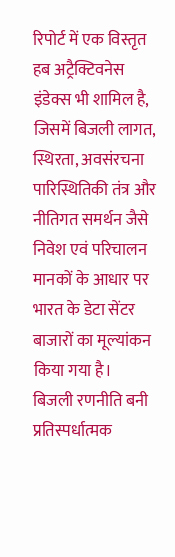रिपोर्ट में एक विस्तृत हब अट्रैक्टिवनेस इंडेक्स भी शामिल है, जिसमें बिजली लागत, स्थिरता, अवसंरचना पारिस्थितिकी तंत्र और नीतिगत समर्थन जैसे निवेश एवं परिचालन मानकों के आधार पर भारत के डेटा सेंटर बाजारों का मूल्यांकन किया गया है।
बिजली रणनीति बनी प्रतिस्पर्धात्मक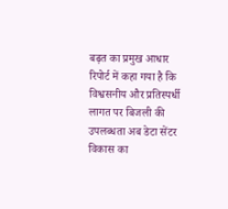बढ़त का प्रमुख आधार
रिपोर्ट में कहा गया है कि विश्वसनीय और प्रतिस्पर्धी लागत पर बिजली की उपलब्धता अब डेटा सेंटर विकास का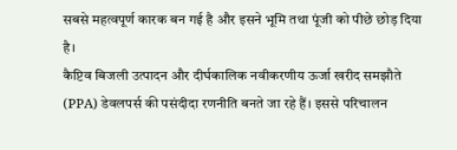सबसे महत्वपूर्ण कारक बन गई है और इसने भूमि तथा पूंजी को पीछे छोड़ दिया है।
कैप्टिव बिजली उत्पादन और दीर्घकालिक नवीकरणीय ऊर्जा खरीद समझौते (PPA) डेवलपर्स की पसंदीदा रणनीति बनते जा रहे हैं। इससे परिचालन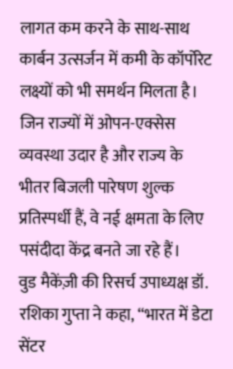लागत कम करने के साथ-साथ कार्बन उत्सर्जन में कमी के कॉर्पोरेट लक्ष्यों को भी समर्थन मिलता है। जिन राज्यों में ओपन-एक्सेस व्यवस्था उदार है और राज्य के भीतर बिजली पारेषण शुल्क प्रतिस्पर्धी हैं, वे नई क्षमता के लिए पसंदीदा केंद्र बनते जा रहे हैं।
वुड मैकेंज़ी की रिसर्च उपाध्यक्ष डॉ. रशिका गुप्ता ने कहा, “भारत में डेटा सेंटर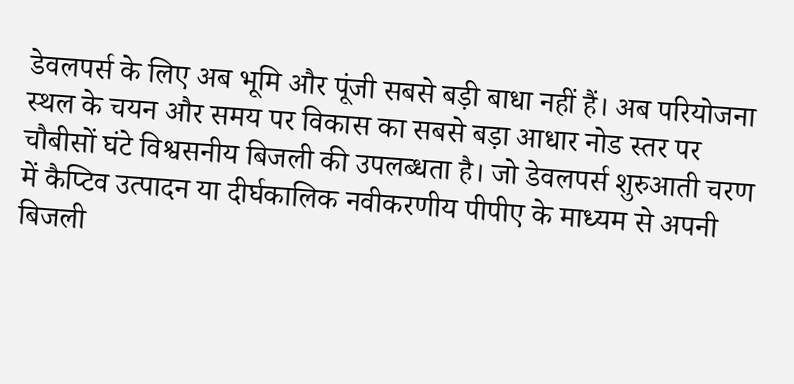डेवलपर्स के लिए अब भूमि और पूंजी सबसे बड़ी बाधा नहीं हैं। अब परियोजना स्थल के चयन और समय पर विकास का सबसे बड़ा आधार नोड स्तर पर चौबीसों घंटे विश्वसनीय बिजली की उपलब्धता है। जो डेवलपर्स शुरुआती चरण में कैप्टिव उत्पादन या दीर्घकालिक नवीकरणीय पीपीए के माध्यम से अपनी बिजली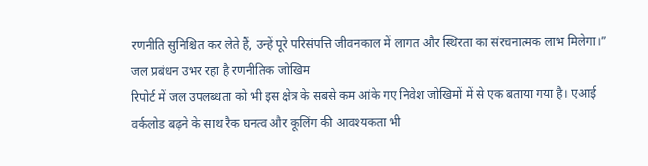रणनीति सुनिश्चित कर लेते हैं, उन्हें पूरे परिसंपत्ति जीवनकाल में लागत और स्थिरता का संरचनात्मक लाभ मिलेगा।”
जल प्रबंधन उभर रहा है रणनीतिक जोखिम
रिपोर्ट में जल उपलब्धता को भी इस क्षेत्र के सबसे कम आंके गए निवेश जोखिमों में से एक बताया गया है। एआई वर्कलोड बढ़ने के साथ रैक घनत्व और कूलिंग की आवश्यकता भी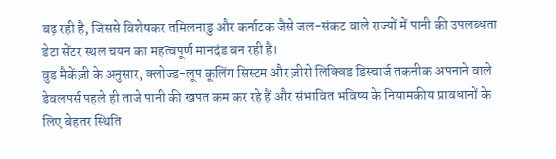बढ़ रही है, जिससे विशेषकर तमिलनाडु और कर्नाटक जैसे जल-संकट वाले राज्यों में पानी की उपलब्धता डेटा सेंटर स्थल चयन का महत्वपूर्ण मानदंड बन रही है।
वुड मैकेंज़ी के अनुसार, क्लोज्ड-लूप कूलिंग सिस्टम और ज़ीरो लिक्विड डिस्चार्ज तकनीक अपनाने वाले डेवलपर्स पहले ही ताजे पानी की खपत कम कर रहे हैं और संभावित भविष्य के नियामकीय प्रावधानों के लिए बेहतर स्थिति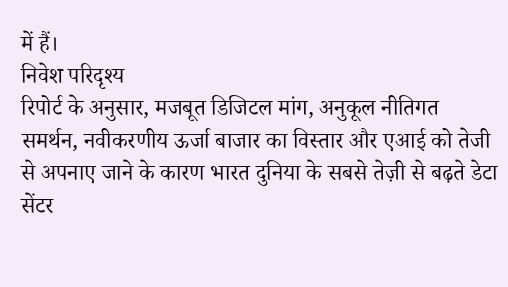में हैं।
निवेश परिदृश्य
रिपोर्ट के अनुसार, मजबूत डिजिटल मांग, अनुकूल नीतिगत समर्थन, नवीकरणीय ऊर्जा बाजार का विस्तार और एआई को तेजी से अपनाए जाने के कारण भारत दुनिया के सबसे तेज़ी से बढ़ते डेटा सेंटर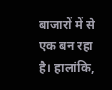बाजारों में से एक बन रहा है। हालांकि,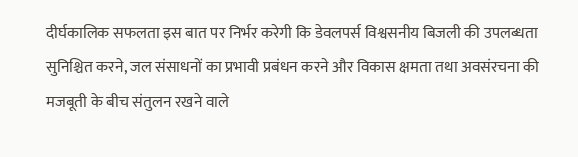दीर्घकालिक सफलता इस बात पर निर्भर करेगी कि डेवलपर्स विश्वसनीय बिजली की उपलब्धता सुनिश्चित करने, जल संसाधनों का प्रभावी प्रबंधन करने और विकास क्षमता तथा अवसंरचना की मजबूती के बीच संतुलन रखने वाले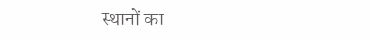स्थानों का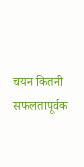चयन कितनी सफलतापूर्वक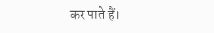कर पाते हैं।